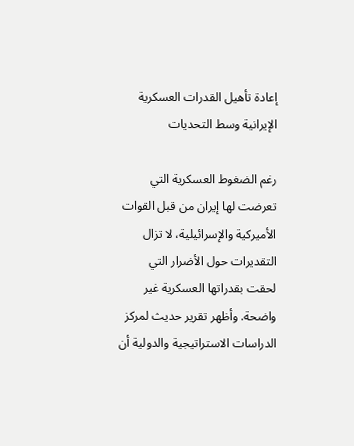إعادة تأهيل القدرات العسكرية الإيرانية وسط التحديات

رغم الضغوط العسكرية التي تعرضت لها إيران من قبل القوات الأميركية والإسرائيلية، لا تزال التقديرات حول الأضرار التي لحقت بقدراتها العسكرية غير واضحة. وأظهر تقرير حديث لمركز الدراسات الاستراتيجية والدولية أن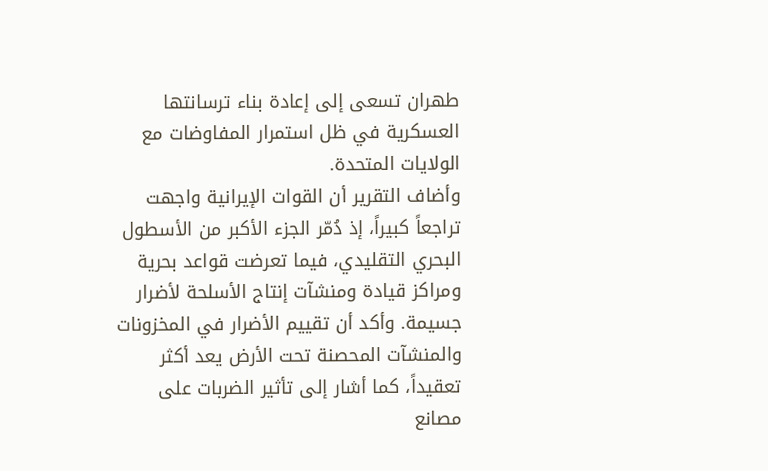طهران تسعى إلى إعادة بناء ترسانتها العسكرية في ظل استمرار المفاوضات مع الولايات المتحدة.
وأضاف التقرير أن القوات الإيرانية واجهت تراجعاً كبيراً، إذ دُمّر الجزء الأكبر من الأسطول البحري التقليدي، فيما تعرضت قواعد بحرية ومراكز قيادة ومنشآت إنتاج الأسلحة لأضرار جسيمة. وأكد أن تقييم الأضرار في المخزونات والمنشآت المحصنة تحت الأرض يعد أكثر تعقيداً، كما أشار إلى تأثير الضربات على مصانع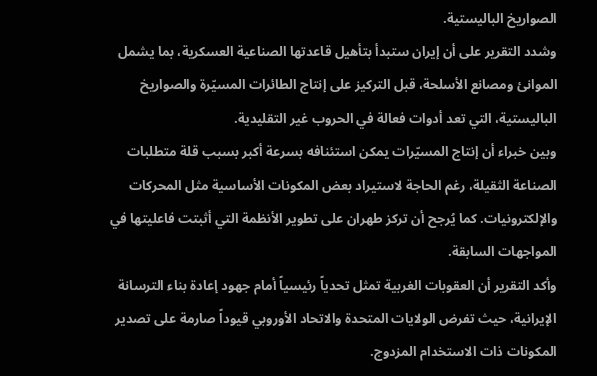الصواريخ الباليستية.
وشدد التقرير على أن إيران ستبدأ بتأهيل قاعدتها الصناعية العسكرية، بما يشمل الموانئ ومصانع الأسلحة، قبل التركيز على إنتاج الطائرات المسيّرة والصواريخ الباليستية، التي تعد أدوات فعالة في الحروب غير التقليدية.
وبين خبراء أن إنتاج المسيّرات يمكن استئنافه بسرعة أكبر بسبب قلة متطلبات الصناعة الثقيلة، رغم الحاجة لاستيراد بعض المكونات الأساسية مثل المحركات والإلكترونيات. كما يُرجح أن تركز طهران على تطوير الأنظمة التي أثبتت فاعليتها في المواجهات السابقة.
وأكد التقرير أن العقوبات الغربية تمثل تحدياً رئيسياً أمام جهود إعادة بناء الترسانة الإيرانية، حيث تفرض الولايات المتحدة والاتحاد الأوروبي قيوداً صارمة على تصدير المكونات ذات الاستخدام المزدوج.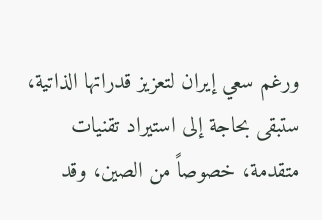ورغم سعي إيران لتعزيز قدراتها الذاتية، ستبقى بحاجة إلى استيراد تقنيات متقدمة، خصوصاً من الصين، وقد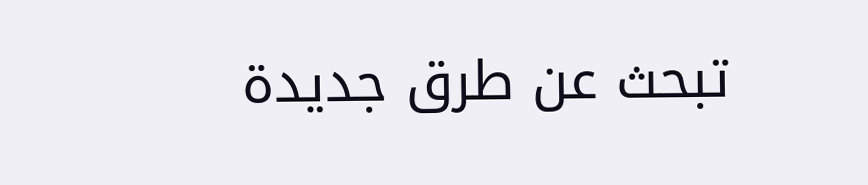تبحث عن طرق جديدة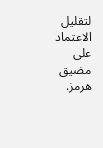لتقليل الاعتماد على مضيق هرمز.